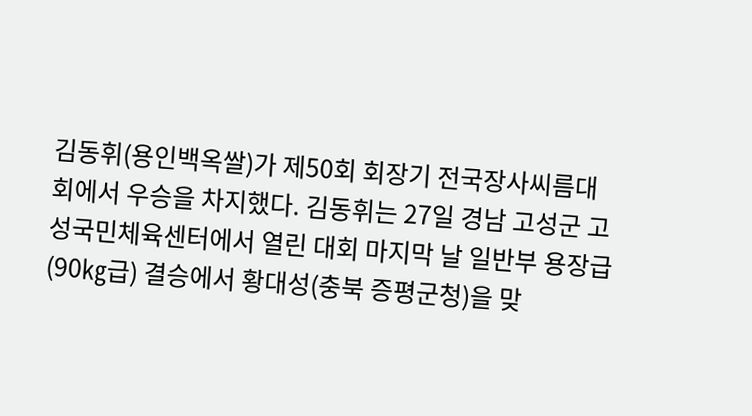김동휘(용인백옥쌀)가 제50회 회장기 전국장사씨름대회에서 우승을 차지했다. 김동휘는 27일 경남 고성군 고성국민체육센터에서 열린 대회 마지막 날 일반부 용장급(90㎏급) 결승에서 황대성(충북 증평군청)을 맞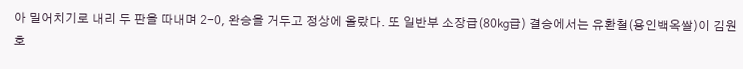아 밀어치기로 내리 두 판을 따내며 2-0, 완승을 거두고 정상에 올랐다. 또 일반부 소장급(80㎏급) 결승에서는 유환철(용인백옥쌀)이 김원호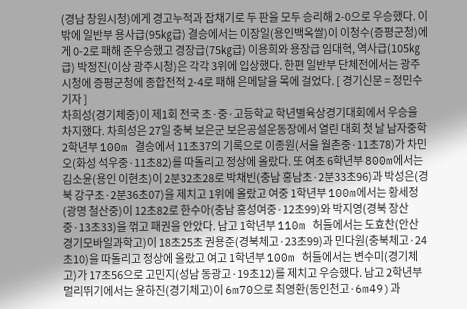(경남 창원시청)에게 경고누적과 잡채기로 두 판을 모두 승리해 2-0으로 우승했다. 이밖에 일반부 용사급(95㎏급) 결승에서는 이장일(용인백옥쌀)이 이청수(증평군청)에게 0-2로 패해 준우승했고 경장급(75㎏급) 이용희와 용장급 임대혁, 역사급(105㎏급) 박정진(이상 광주시청)은 각각 3위에 입상했다. 한편 일반부 단체전에서는 광주시청에 증평군청에 종합전적 2-4로 패해 은메달을 목에 걸었다. [ 경기신문 = 정민수 기자 ]
차희성(경기체중)이 제1회 전국 초·중·고등학교 학년별육상경기대회에서 우승을 차지했다. 차희성은 27일 충북 보은군 보은공설운동장에서 열린 대회 첫 날 남자중학 2학년부 100m 결승에서 11초37의 기록으로 이종원(서울 월촌중·11초78)가 차민오(화성 석우중·11초82)를 따돌리고 정상에 올랐다. 또 여초 6학년부 800m에서는 김소윤(용인 이현초)이 2분32초28로 박채빈(충남 홍남초·2분33초96)과 박성은(경북 강구초·2분36초07)을 제치고 1위에 올랐고 여중 1학년부 100m에서는 황세정(광명 철산중)이 12초82로 한수아(충남 홍성여중·12초99)와 박지영(경북 장산중·13초33)을 꺾고 패권을 안았다. 남고 1학년부 110m 허들에서는 도효찬(안산 경기모바일과학고)이 18초25초 권용준(경북체고·23초99)과 민다원(충북체고·24초10)을 따돌리고 정상에 올랐고 여고 1학년부 100m 허들에서는 변수미(경기체고)가 17초56으로 고민지(성남 동광고·19초12)를 제치고 우승했다. 남고 2학년부 멀리뛰기에서는 윤하진(경기체고)이 6m70으로 최영환(동인천고·6m49)과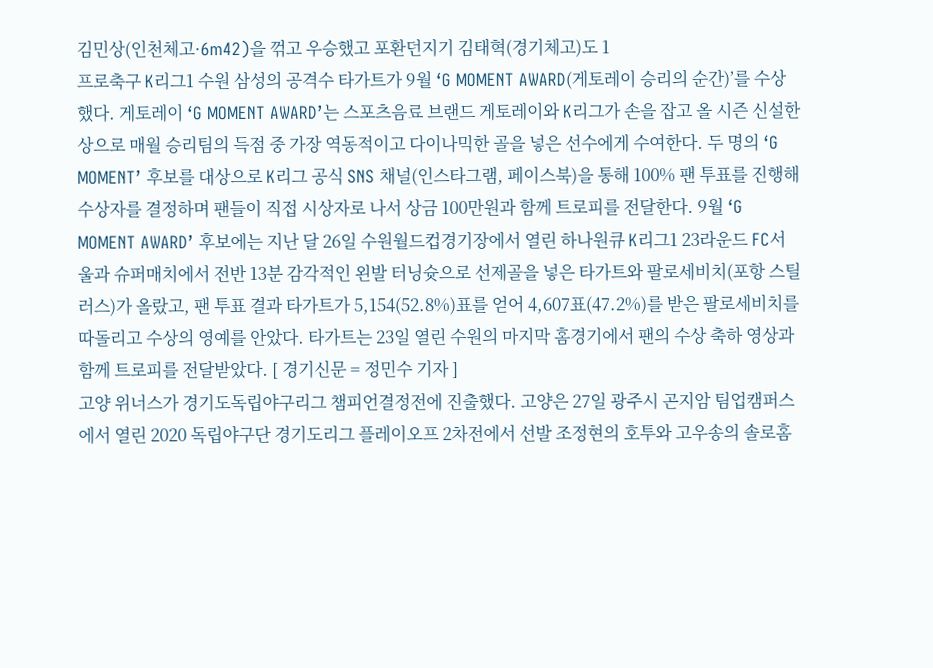김민상(인천체고·6m42)을 꺾고 우승했고 포환던지기 김태혁(경기체고)도 1
프로축구 K리그1 수원 삼성의 공격수 타가트가 9월 ‘G MOMENT AWARD(게토레이 승리의 순간)’를 수상했다. 게토레이 ‘G MOMENT AWARD’는 스포츠음료 브랜드 게토레이와 K리그가 손을 잡고 올 시즌 신설한 상으로 매월 승리팀의 득점 중 가장 역동적이고 다이나믹한 골을 넣은 선수에게 수여한다. 두 명의 ‘G MOMENT’ 후보를 대상으로 K리그 공식 SNS 채널(인스타그램, 페이스북)을 통해 100% 팬 투표를 진행해 수상자를 결정하며 팬들이 직접 시상자로 나서 상금 100만원과 함께 트로피를 전달한다. 9월 ‘G MOMENT AWARD’ 후보에는 지난 달 26일 수원월드컵경기장에서 열린 하나원큐 K리그1 23라운드 FC서울과 슈퍼매치에서 전반 13분 감각적인 왼발 터닝슛으로 선제골을 넣은 타가트와 팔로세비치(포항 스틸러스)가 올랐고, 팬 투표 결과 타가트가 5,154(52.8%)표를 얻어 4,607표(47.2%)를 받은 팔로세비치를 따돌리고 수상의 영예를 안았다. 타가트는 23일 열린 수원의 마지막 홈경기에서 팬의 수상 축하 영상과 함께 트로피를 전달받았다. [ 경기신문 = 정민수 기자 ]
고양 위너스가 경기도독립야구리그 챔피언결정전에 진출했다. 고양은 27일 광주시 곤지암 팀업캠퍼스에서 열린 2020 독립야구단 경기도리그 플레이오프 2차전에서 선발 조정현의 호투와 고우송의 솔로홈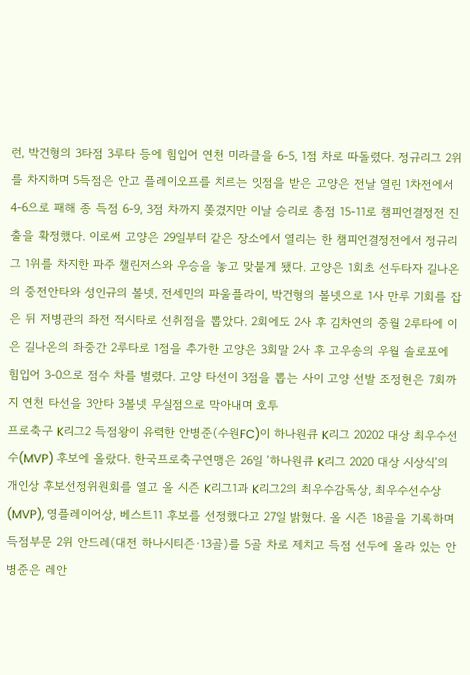런, 박건형의 3타점 3루타 등에 힘입어 연천 미라클을 6-5, 1점 차로 따돌렸다. 정규리그 2위를 차지하며 5득점은 안고 플레이오프를 치르는 잇점을 받은 고양은 전날 열린 1차전에서 4-6으로 패해 종 득점 6-9, 3점 차까지 쫒겼지만 이날 승리로 총점 15-11로 챔피언결정전 진출을 확정했다. 이로써 고양은 29일부터 같은 장소에서 열리는 한 챔피언결정전에서 정규리그 1위를 차지한 파주 챌린저스와 우승을 놓고 맞붙게 됐다. 고양은 1회초 선두타자 길나온의 중전안타와 성인규의 볼넷, 전세민의 파울플라이, 박건형의 볼넷으로 1사 만루 기회를 잡은 뒤 저병관의 좌전 적시타로 선취점을 뽑았다. 2회에도 2사 후 김차연의 중월 2루타에 이은 길나온의 좌중간 2루타로 1점을 추가한 고양은 3회말 2사 후 고우송의 우월 솔로포에 힘입어 3-0으로 점수 차를 벌렸다. 고양 타선이 3점을 뽑는 사이 고양 선발 조정현은 7회까지 연천 타선을 3안타 3볼넷 무실점으로 막아내며 호투
프로축구 K리그2 득점왕이 유력한 안병준(수원FC)이 하나원큐 K리그 20202 대상 최우수선수(MVP) 후보에 올랐다. 한국프로축구연맹은 26일 ‘하나원큐 K리그 2020 대상 시상식’의 개인상 후보선정위원회를 열고 올 시즌 K리그1과 K리그2의 최우수감독상, 최우수선수상(MVP), 영플레이어상, 베스트11 후보를 선정했다고 27일 밝혔다. 올 시즌 18골을 기록하며 득점부문 2위 안드레(대전 하나시티즌·13골)를 5골 차로 제치고 득점 선두에 올라 있는 안병준은 레안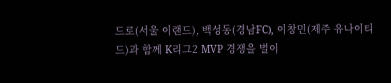드로(서울 이랜드), 백성동(경남FC), 이창민(제주 유나이티드)과 함께 K리그2 MVP 경쟁을 벌이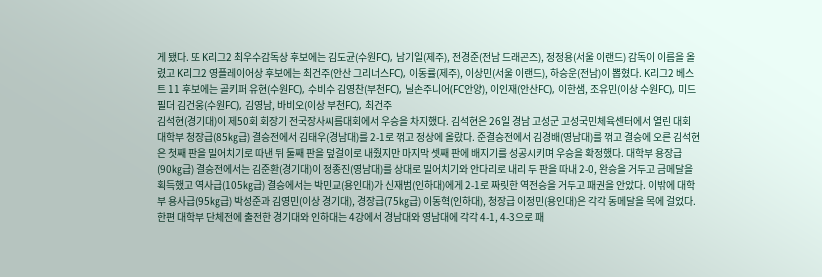게 됐다. 또 K리그2 최우수감독상 후보에는 김도균(수원FC), 남기일(제주), 전경준(전남 드래곤즈), 정정용(서울 이랜드) 감독이 이름을 올렸고 K리그2 영플레이어상 후보에는 최건주(안산 그리너스FC), 이동률(제주), 이상민(서울 이랜드), 하승운(전남)이 뽑혔다. K리그2 베스트 11 후보에는 골키퍼 유현(수원FC), 수비수 김영찬(부천FC), 닐손주니어(FC안양), 이인재(안산FC), 이한샘, 조유민(이상 수원FC), 미드필더 김건웅(수원FC), 김영남, 바비오(이상 부천FC), 최건주
김석현(경기대)이 제50회 회장기 전국장사씨름대회에서 우승을 차지했다. 김석현은 26일 경남 고성군 고성국민체육센터에서 열린 대회 대학부 청장급(85㎏급) 결승전에서 김태우(경남대)를 2-1로 꺾고 정상에 올랐다. 준결승전에서 김경배(영남대)를 꺾고 결승에 오른 김석현은 첫째 판을 밀어치기로 따낸 뒤 둘째 판을 덮걸이로 내줬지만 마지막 셋째 판에 배지기를 성공시키며 우승을 확정했다. 대학부 용장급(90㎏급) 결승전에서는 김준환(경기대)이 정종진(영남대)를 상대로 밀어치기와 안다리로 내리 두 판을 따내 2-0, 완승을 거두고 금메달을 획득했고 역사급(105㎏급) 결승에서는 박민교(용인대)가 신재범(인하대)에게 2-1로 짜릿한 역전승을 거두고 패권을 안았다. 이밖에 대학부 용사급(95㎏급) 박성준과 김영민(이상 경기대), 경장급(75㎏급) 이동혁(인하대), 청장급 이정민(용인대)은 각각 동메달을 목에 걸었다. 한편 대학부 단체전에 출전한 경기대와 인하대는 4강에서 경남대와 영남대에 각각 4-1, 4-3으로 패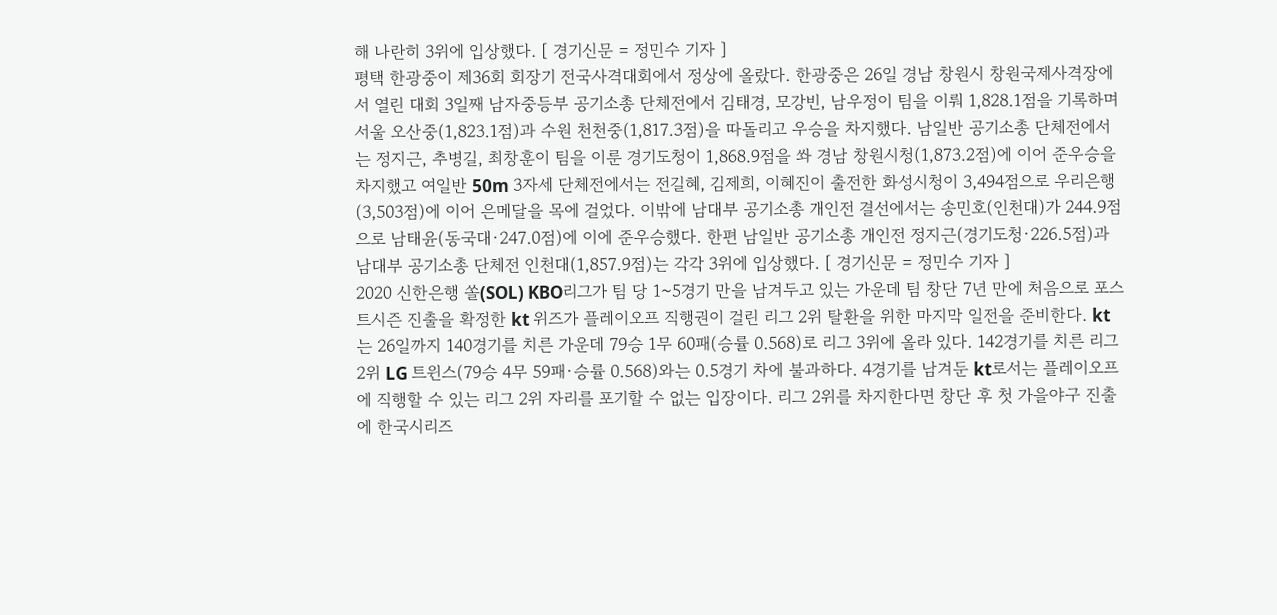해 나란히 3위에 입상했다. [ 경기신문 = 정민수 기자 ]
평택 한광중이 제36회 회장기 전국사격대회에서 정상에 올랐다. 한광중은 26일 경남 창원시 창원국제사격장에서 열린 대회 3일째 남자중등부 공기소총 단체전에서 김태경, 모강빈, 남우정이 팀을 이뤄 1,828.1점을 기록하며 서울 오산중(1,823.1점)과 수원 천천중(1,817.3점)을 따돌리고 우승을 차지했다. 남일반 공기소총 단체전에서는 정지근, 추병길, 최창훈이 팀을 이룬 경기도청이 1,868.9점을 쏴 경남 창원시청(1,873.2점)에 이어 준우승을 차지했고 여일반 50m 3자세 단체전에서는 전길혜, 김제희, 이혜진이 출전한 화성시청이 3,494점으로 우리은행(3,503점)에 이어 은메달을 목에 걸었다. 이밖에 남대부 공기소총 개인전 결선에서는 송민호(인천대)가 244.9점으로 남태윤(동국대·247.0점)에 이에 준우승했다. 한편 남일반 공기소총 개인전 정지근(경기도청·226.5점)과 남대부 공기소총 단체전 인천대(1,857.9점)는 각각 3위에 입상했다. [ 경기신문 = 정민수 기자 ]
2020 신한은행 쏠(SOL) KBO리그가 팀 당 1~5경기 만을 남겨두고 있는 가운데 팀 창단 7년 만에 처음으로 포스트시즌 진출을 확정한 kt 위즈가 플레이오프 직행권이 걸린 리그 2위 탈환을 위한 마지막 일전을 준비한다. kt는 26일까지 140경기를 치른 가운데 79승 1무 60패(승률 0.568)로 리그 3위에 올라 있다. 142경기를 치른 리그 2위 LG 트윈스(79승 4무 59패·승률 0.568)와는 0.5경기 차에 불과하다. 4경기를 남겨둔 kt로서는 플레이오프에 직행할 수 있는 리그 2위 자리를 포기할 수 없는 입장이다. 리그 2위를 차지한다면 창단 후 첫 가을야구 진출에 한국시리즈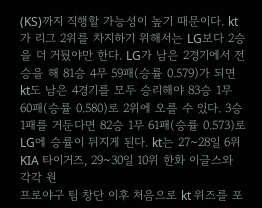(KS)까지 직행할 가능성이 높기 때문이다. kt가 리그 2위를 차지하기 위해서는 LG보다 2승을 더 거뒀야만 한다. LG가 남은 2경기에서 전승을 해 81승 4무 59패(승률 0.579)가 되면 kt도 남은 4경기를 모두 승리해야 83승 1무 60패(승률 0.580)로 2위에 오를 수 있다. 3승 1패를 거둔다면 82승 1무 61패(승률 0.573)로 LG에 승률이 뒤지게 된다. kt는 27~28일 6위 KIA 타이거즈, 29~30일 10위 한화 이글스와 각각 원
프로야구 팀 창단 이후 처음으로 kt 위즈를 포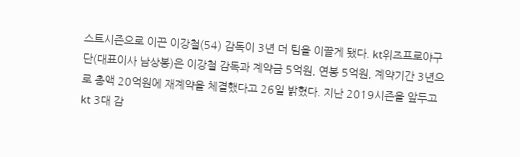스트시즌으로 이끈 이강철(54) 감독이 3년 더 팀을 이끌게 됐다. kt위즈프로야구단(대표이사 남상봉)은 이강철 감독과 계약금 5억원, 연봉 5억원, 계약기간 3년으로 총액 20억원에 재계약을 체결했다고 26일 밝혔다. 지난 2019시즌을 앞두고 kt 3대 감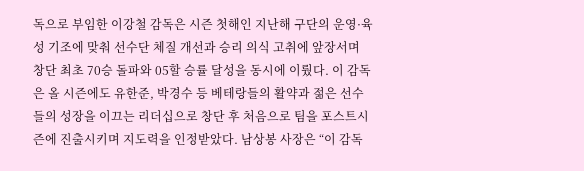독으로 부임한 이강철 감독은 시즌 첫해인 지난해 구단의 운영·육성 기조에 맞춰 선수단 체질 개선과 승리 의식 고취에 앞장서며 창단 최초 70승 돌파와 05할 승률 달성을 동시에 이뤘다. 이 감독은 올 시즌에도 유한준, 박경수 등 베테랑들의 활약과 젊은 선수들의 성장을 이끄는 리더십으로 창단 후 처음으로 팀을 포스트시즌에 진출시키며 지도력을 인정받았다. 남상봉 사장은 “이 감독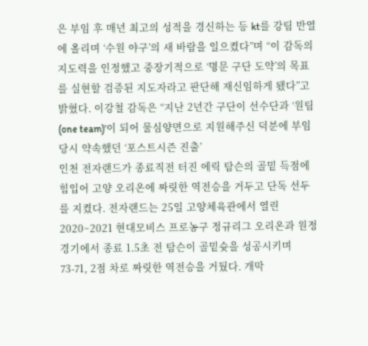은 부임 후 매년 최고의 성적을 경신하는 등 kt를 강팀 반열에 올리며 ‘수원 야구’의 새 바람을 일으켰다”며 “이 감독의 지도력을 인정했고 중장기적으로 ‘명문 구단 도약’의 목표를 실현할 검증된 지도자라고 판단해 재신임하게 됐다”고 밝혔다. 이강철 감독은 “지난 2년간 구단이 선수단과 ‘원팀(one team)’이 되어 물심양면으로 지원해주신 덕분에 부임 당시 약속했던 ‘포스트시즌 진출’
인천 전자랜드가 종료직전 터진 에릭 탐슨의 골밑 득점에 힘입어 고양 오리온에 짜릿한 역전승을 거두고 단독 선두를 지켰다. 전자랜드는 25일 고양체육관에서 열린 2020~2021 현대모비스 프로농구 정규리그 오리온과 원정경기에서 종료 1.5초 전 탐슨이 골밑슛을 성공시키며 73-71, 2점 차로 짜릿한 역전승을 거뒀다. 개막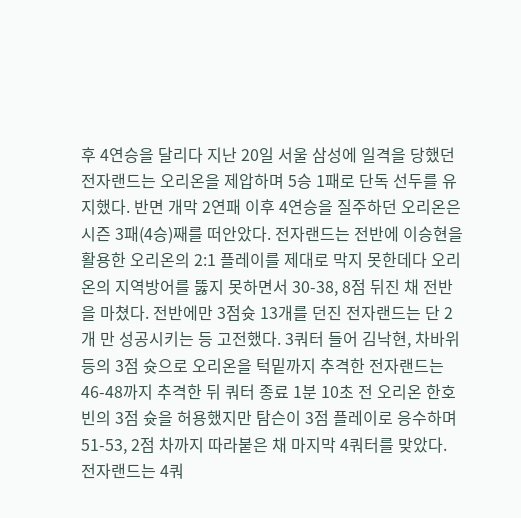후 4연승을 달리다 지난 20일 서울 삼성에 일격을 당했던 전자랜드는 오리온을 제압하며 5승 1패로 단독 선두를 유지했다. 반면 개막 2연패 이후 4연승을 질주하던 오리온은 시즌 3패(4승)째를 떠안았다. 전자랜드는 전반에 이승현을 활용한 오리온의 2:1 플레이를 제대로 막지 못한데다 오리온의 지역방어를 뚫지 못하면서 30-38, 8점 뒤진 채 전반을 마쳤다. 전반에만 3점슛 13개를 던진 전자랜드는 단 2개 만 성공시키는 등 고전했다. 3쿼터 들어 김낙현, 차바위 등의 3점 슛으로 오리온을 턱밑까지 추격한 전자랜드는 46-48까지 추격한 뒤 쿼터 종료 1분 10초 전 오리온 한호빈의 3점 슛을 허용했지만 탐슨이 3점 플레이로 응수하며 51-53, 2점 차까지 따라붙은 채 마지막 4쿼터를 맞았다. 전자랜드는 4쿼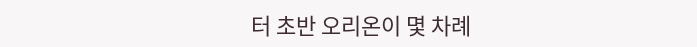터 초반 오리온이 몇 차례